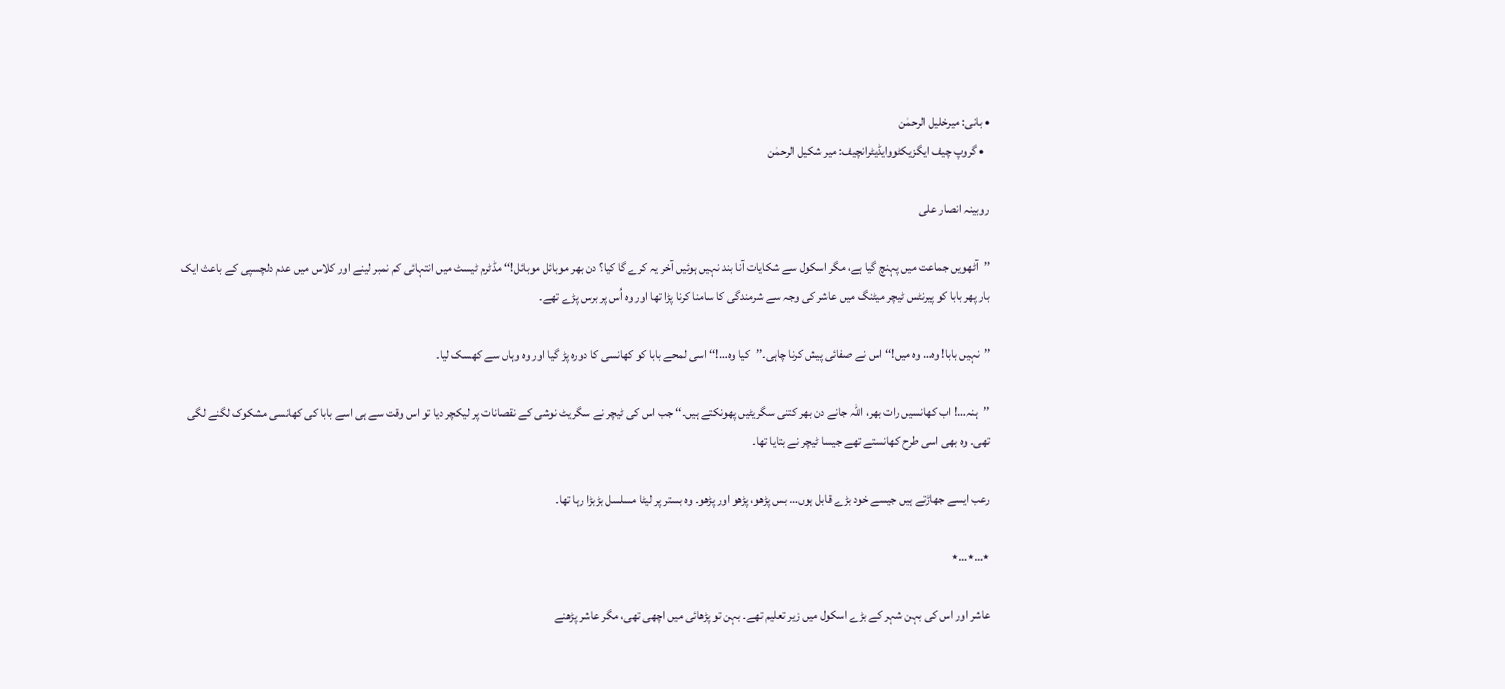• بانی: میرخلیل الرحمٰن
  • گروپ چیف ایگزیکٹووایڈیٹرانچیف: میر شکیل الرحمٰن

روبینہ انصار علی

’’آٹھویں جماعت میں پہنچ گیا ہے، مگر اسکول سے شکایات آنا بند نہیں ہوئیں آخر یہ کرے گا کیا؟ دن بھر موبائل موبائل!‘‘ مڈٹرم ٹیسٹ میں انتہائی کم نمبر لینے اور کلاس میں عدم دلچسپی کے باعث ایک بار پھر بابا کو پیرنٹس ٹیچر میٹنگ میں عاشر کی وجہ سے شرمندگی کا سامنا کرنا پڑا تھا اور وہ اُس پر برس پڑے تھے۔

’’نہیں بابا! وہ… وہ میں!‘‘ اس نے صفائی پیش کرنا چاہی۔’’کیا وہ…!‘‘ اسی لمحے بابا کو کھانسی کا دورہ پڑ گیا اور وہ وہاں سے کھسک لیا۔

’’ہنہ…! اب کھانسیں رات بھر، اللہ جانے دن بھر کتنی سگریٹیں پھونکتے ہیں۔‘‘ جب اس کی ٹیچر نے سگریٹ نوشی کے نقصانات پر لیکچر دیا تو اس وقت سے ہی اسے بابا کی کھانسی مشکوک لگنے لگی تھی۔ وہ بھی اسی طرح کھانستے تھے جیسا ٹیچر نے بتایا تھا۔

رعب ایسے جھاڑتے ہیں جیسے خود بڑے قابل ہوں… بس پڑھو، پڑھو اور پڑھو۔ وہ بستر پر لیٹا مسلسل بڑبڑا رہا تھا۔

٭…٭…٭

عاشر اور اس کی بہن شہر کے بڑے اسکول میں زیر تعلیم تھے۔ بہن تو پڑھائی میں اچھی تھی، مگر عاشر پڑھنے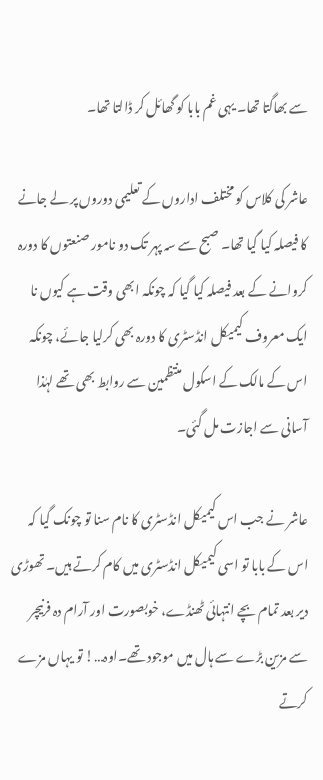سے بھاگتا تھا۔ یہی غم بابا کو گھائل کر ڈالتا تھا۔

عاشر کی کلاس کو مختلف اداروں کے تعلیمی دوروں پر لے جانے کا فیصلہ کیا گیا تھا۔ صبح سے سہ پہر تک دو نامور صنعتوں کا دورہ کروانے کے بعد فیصلہ کیا گیا کہ چونکہ ابھی وقت ہے کیوں نا ایک معروف کیمیکل انڈسٹری کا دورہ بھی کرلیا جائے، چونکہ اس کے مالک کے اسکول منتظمین سے روابط بھی تھے لہٰذا آسانی سے اجازت مل گئی۔

عاشر نے جب اس کیمیکل انڈسٹری کا نام سنا تو چونک گیا کہ اس کے بابا تو اسی کیمیکل انڈسٹری میں کام کرتے ہیں۔ تھوڑی دیر بعد تمام بچے انتہائی ٹھنڈے، خوبصورت اور آرام دہ فرنیچر سے مزین بڑے سے ہال میں موجود تھے۔اوہ…! تو یہاں مزے کرتے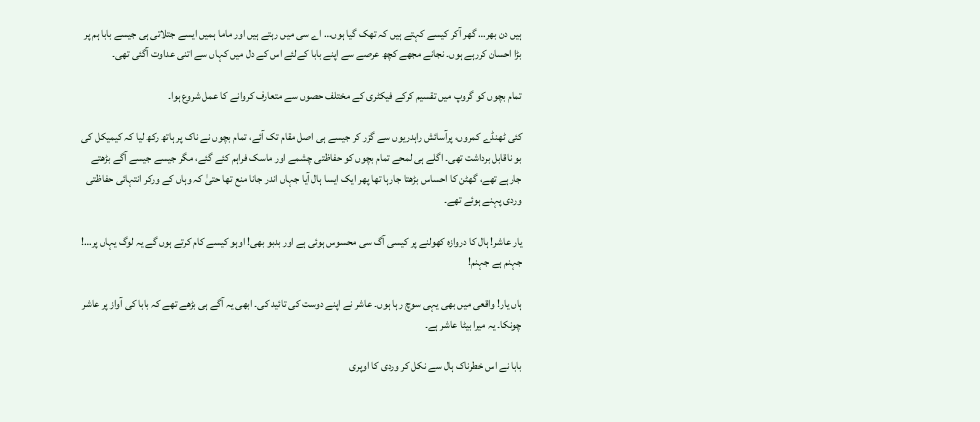ہیں دن بھر… گھر آکر کیسے کہتے ہیں کہ تھک گیا ہوں… اے سی میں رہتے ہیں اور ماما ہمیں ایسے جتلاتی ہی جیسے بابا ہم پر بڑا احسان کررہے ہوں۔ نجانے مجھے کچھ عرصے سے اپنے بابا کےلئے اس کے دل میں کہاں سے اتنی عداوت آگئی تھی۔

تمام بچوں کو گروپ میں تقسیم کرکے فیکٹری کے مختلف حصوں سے متعارف کروانے کا عمل شروع ہوا۔

کئی ٹھنڈے کمروں، پرآسائش راہدریوں سے گزر کر جیسے ہی اصل مقام تک آئے، تمام بچوں نے ناک پر ہاتھ رکھ لیا کہ کیمیکل کی بو ناقابل برداشت تھی۔ اگلے ہی لمحے تمام بچوں کو حفاظتی چشمے اور ماسک فراہم کئے گئے، مگر جیسے جیسے آگے بڑھتے جارہے تھے، گھٹن کا احساس بڑھتا جارہا تھا پھر ایک ایسا ہال آیا جہاں اندر جانا منع تھا حتیٰ کہ وہاں کے ورکر انتہائی حفاظتی وردی پہنے ہوئے تھے۔

یار عاشر! ہال کا دروازہ کھولنے پر کیسی آگ سی محسوس ہوئی ہے اور بدبو بھی! اوہو کیسے کام کرتے ہوں گے یہ لوگ یہاں پر…! جہنم ہے جہنم!

ہاں یار! واقعی میں بھی یہی سوچ رہا ہوں۔ عاشر نے اپنے دوست کی تائید کی۔ ابھی یہ آگے ہی بڑھے تھے کہ بابا کی آواز پر عاشر چونکا۔ یہ میرا بیٹا عاشر ہے۔

بابا نے اس خطرناک ہال سے نکل کر وردی کا اوپری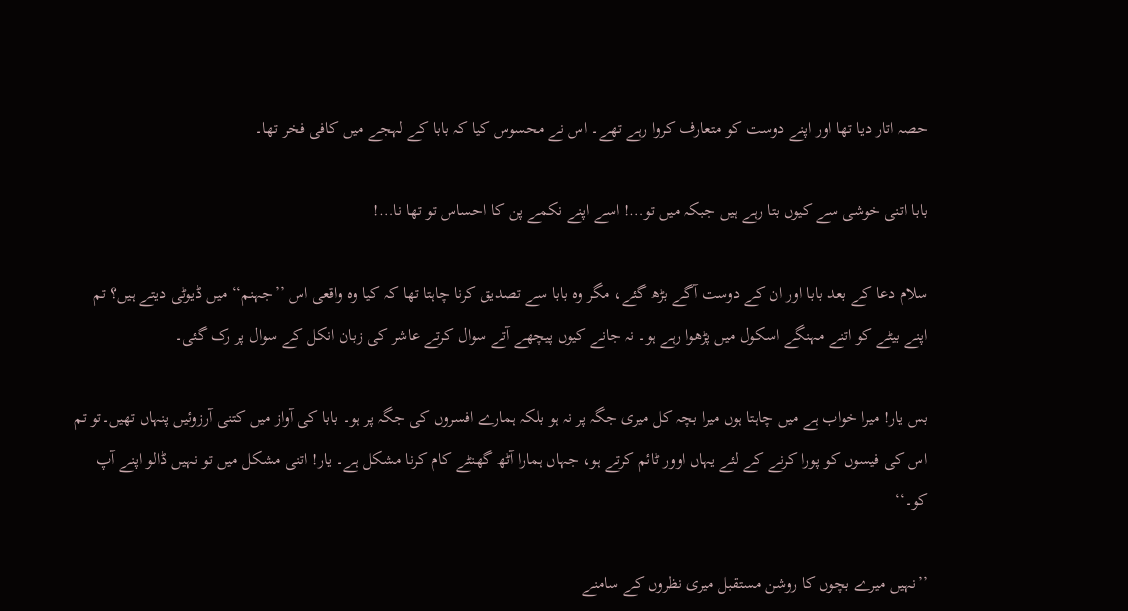حصہ اتار دیا تھا اور اپنے دوست کو متعارف کروا رہے تھے۔ اس نے محسوس کیا کہ بابا کے لہجے میں کافی فخر تھا۔

بابا اتنی خوشی سے کیوں بتا رہے ہیں جبکہ میں تو…! اسے اپنے نکمے پن کا احساس تو تھا نا…!

سلام دعا کے بعد بابا اور ان کے دوست آگے بڑھ گئے، مگر وہ بابا سے تصدیق کرنا چاہتا تھا کہ کیا وہ واقعی اس ’’جہنم‘‘ میں ڈیوٹی دیتے ہیں؟ تم اپنے بیٹے کو اتنے مہنگے اسکول میں پڑھوا رہے ہو۔ نہ جانے کیوں پیچھے آتے سوال کرتے عاشر کی زبان انکل کے سوال پر رک گئی۔

بس یار! میرا خواب ہے میں چاہتا ہوں میرا بچہ کل میری جگہ پر نہ ہو بلکہ ہمارے افسروں کی جگہ پر ہو۔ بابا کی آواز میں کتنی آرزوئیں پنہاں تھیں۔تو تم اس کی فیسوں کو پورا کرنے کے لئے یہاں اوور ٹائم کرتے ہو، جہاں ہمارا آٹھ گھنٹے کام کرنا مشکل ہے۔ یار! اتنی مشکل میں تو نہیں ڈالو اپنے آپ کو۔‘‘

’’نہیں میرے بچوں کا روشن مستقبل میری نظروں کے سامنے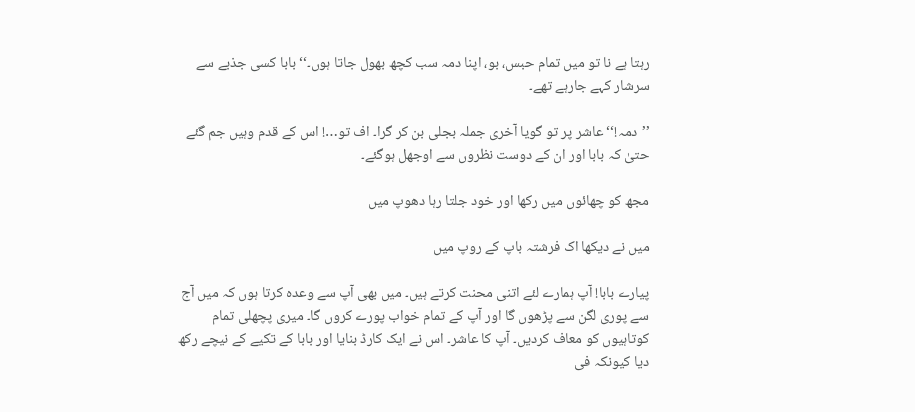رہتا ہے نا تو میں تمام حبس، بو، اپنا دمہ سب کچھ بھول جاتا ہوں۔‘‘ بابا کسی جذبے سے سرشار کہے جارہے تھے۔

’’دمہ!‘‘ عاشر پر تو گویا آخری جملہ بجلی بن کر گرا۔ اف تو…! اس کے قدم وہیں جم گئے حتیٰ کہ بابا اور ان کے دوست نظروں سے اوجھل ہوگئے۔

مجھ کو چھائوں میں رکھا اور خود جلتا رہا دھوپ میں

میں نے دیکھا اک فرشتہ باپ کے روپ میں

پیارے بابا! آپ ہمارے لئے اتنی محنت کرتے ہیں۔ میں بھی آپ سے وعدہ کرتا ہوں کہ میں آج سے پوری لگن سے پڑھوں گا اور آپ کے تمام خواب پورے کروں گا۔ میری پچھلی تمام کوتاہیوں کو معاف کردیں۔ آپ کا عاشر۔ اس نے ایک کارڈ بنایا اور بابا کے تکیے کے نیچے رکھ دیا کیونکہ فی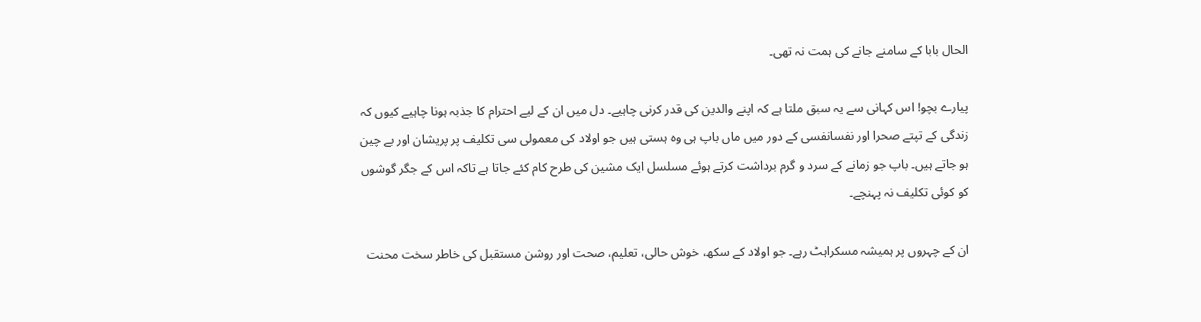الحال بابا کے سامنے جانے کی ہمت نہ تھی۔

پیارے بچو! اس کہانی سے یہ سبق ملتا ہے کہ اپنے والدین کی قدر کرنی چاہیے۔ دل میں ان کے لیے احترام کا جذبہ ہونا چاہیے کیوں کہ زندگی کے تپتے صحرا اور نفسانفسی کے دور میں ماں باپ ہی وہ ہستی ہیں جو اولاد کی معمولی سی تکلیف پر پریشان اور بے چین ہو جاتے ہیں۔ باپ جو زمانے کے سرد و گرم برداشت کرتے ہوئے مسلسل ایک مشین کی طرح کام کئے جاتا ہے تاکہ اس کے جگر گوشوں کو کوئی تکلیف نہ پہنچے۔

ان کے چہروں پر ہمیشہ مسکراہٹ رہے۔ جو اولاد کے سکھ، خوش حالی، تعلیم، صحت اور روشن مستقبل کی خاطر سخت محنت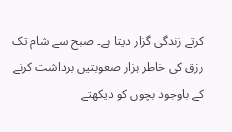کرتے زندگی گزار دیتا ہے۔ صبح سے شام تک رزق کی خاطر ہزار صعوبتیں برداشت کرنے کے باوجود بچوں کو دیکھتے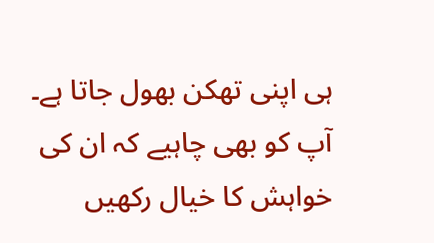ہی اپنی تھکن بھول جاتا ہے۔ آپ کو بھی چاہیے کہ ان کی خواہش کا خیال رکھیں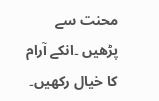محنت سے پڑھیں ۔انکے آرام کا خیال رکھیں۔